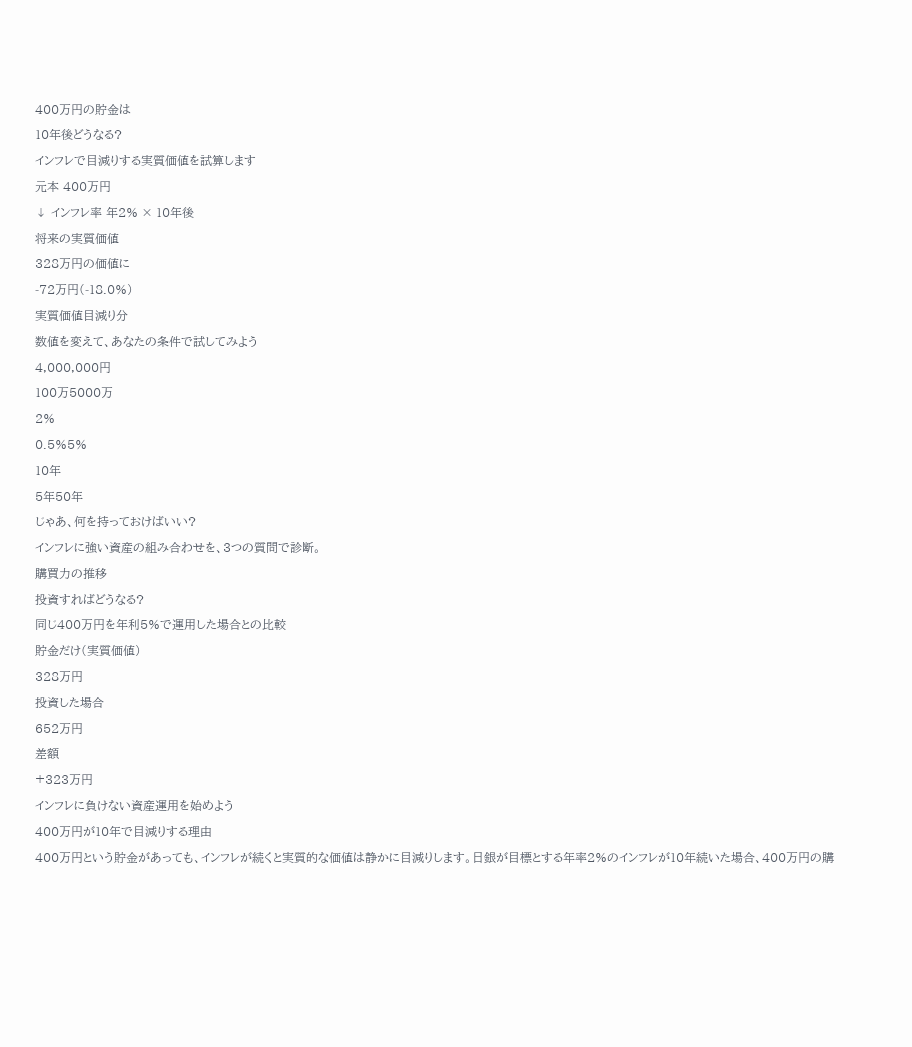400万円の貯金は
10年後どうなる?
インフレで目減りする実質価値を試算します
元本 400万円
↓ インフレ率 年2% × 10年後
将来の実質価値
328万円の価値に
-72万円(-18.0%)
実質価値目減り分
数値を変えて、あなたの条件で試してみよう
4,000,000円
100万5000万
2%
0.5%5%
10年
5年50年
じゃあ、何を持っておけばいい?
インフレに強い資産の組み合わせを、3つの質問で診断。
購買力の推移
投資すればどうなる?
同じ400万円を年利5%で運用した場合との比較
貯金だけ(実質価値)
328万円
投資した場合
652万円
差額
+323万円
インフレに負けない資産運用を始めよう
400万円が10年で目減りする理由
400万円という貯金があっても、インフレが続くと実質的な価値は静かに目減りします。日銀が目標とする年率2%のインフレが10年続いた場合、400万円の購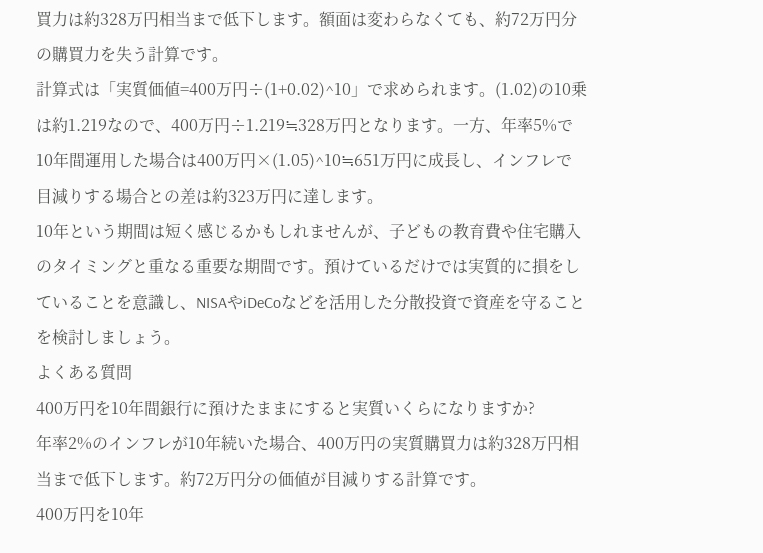買力は約328万円相当まで低下します。額面は変わらなくても、約72万円分の購買力を失う計算です。
計算式は「実質価値=400万円÷(1+0.02)^10」で求められます。(1.02)の10乗は約1.219なので、400万円÷1.219≒328万円となります。一方、年率5%で10年間運用した場合は400万円×(1.05)^10≒651万円に成長し、インフレで目減りする場合との差は約323万円に達します。
10年という期間は短く感じるかもしれませんが、子どもの教育費や住宅購入のタイミングと重なる重要な期間です。預けているだけでは実質的に損をしていることを意識し、NISAやiDeCoなどを活用した分散投資で資産を守ることを検討しましょう。
よくある質問
400万円を10年間銀行に預けたままにすると実質いくらになりますか?
年率2%のインフレが10年続いた場合、400万円の実質購買力は約328万円相当まで低下します。約72万円分の価値が目減りする計算です。
400万円を10年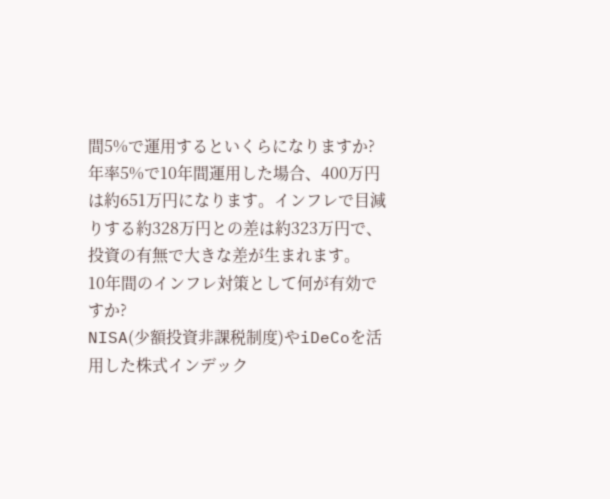間5%で運用するといくらになりますか?
年率5%で10年間運用した場合、400万円は約651万円になります。インフレで目減りする約328万円との差は約323万円で、投資の有無で大きな差が生まれます。
10年間のインフレ対策として何が有効ですか?
NISA(少額投資非課税制度)やiDeCoを活用した株式インデック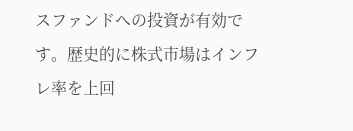スファンドへの投資が有効です。歴史的に株式市場はインフレ率を上回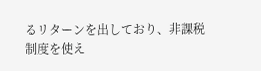るリターンを出しており、非課税制度を使え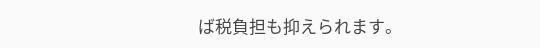ば税負担も抑えられます。